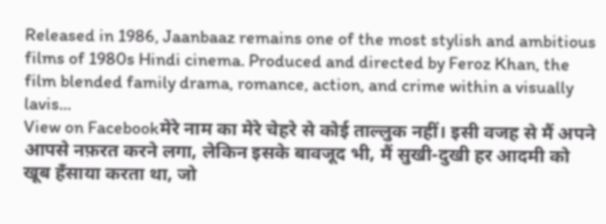Released in 1986, Jaanbaaz remains one of the most stylish and ambitious films of 1980s Hindi cinema. Produced and directed by Feroz Khan, the film blended family drama, romance, action, and crime within a visually lavis...
View on Facebookमेरे नाम का मेरे चेहरे से कोई ताल्लुक नहीं। इसी वजह से मैं अपने आपसे नफ़रत करने लगा, लेकिन इसके बावजूद भी, मैं सुखी-दुखी हर आदमी को खूब हँसाया करता था, जो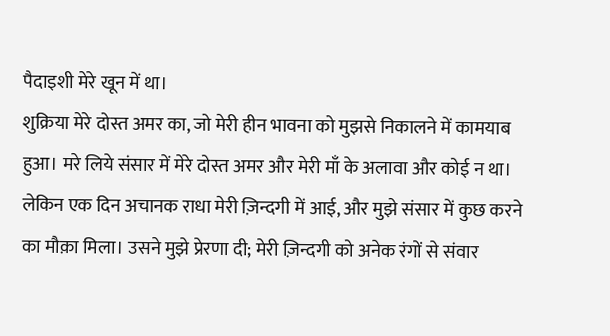पैदाइशी मेरे खून में था।
शुक्रिया मेरे दोस्त अमर का, जो मेरी हीन भावना को मुझसे निकालने में कामयाब हुआ। मरे लिये संसार में मेरे दोस्त अमर और मेरी माँ के अलावा और कोई न था।
लेकिन एक दिन अचानक राधा मेरी ज़िन्दगी में आई, और मुझे संसार में कुछ करने का मौक़ा मिला। उसने मुझे प्रेरणा दी; मेरी ज़िन्दगी को अनेक रंगों से संवार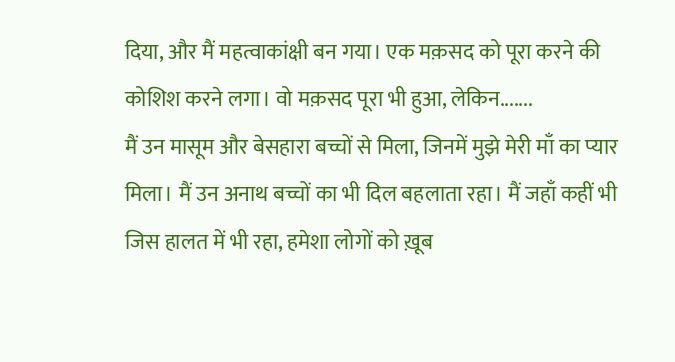दिया, और मैं महत्वाकांक्षी बन गया। एक मक़सद को पूरा करने की कोशिश करने लगा। वो मक़सद पूरा भी हुआ, लेकिन.......
मैं उन मासूम और बेसहारा बच्चों से मिला, जिनमें मुझे मेरी माँ का प्यार मिला। मैं उन अनाथ बच्चों का भी दिल बहलाता रहा। मैं जहाँ कहीं भी जिस हालत में भी रहा, हमेशा लोगों को ख़ूब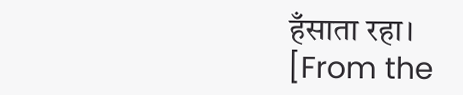हँसाता रहा।
[From the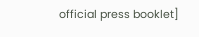official press booklet]